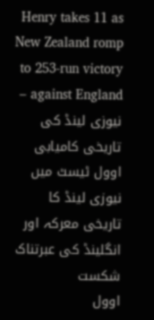Henry takes 11 as New Zealand romp to 253-run victory against England – نیوزی لینڈ کی تاریخی کامیابی
اوول ٹیسٹ میں نیوزی لینڈ کا تاریخی معرکہ اور انگلینڈ کی عبرتناک شکست
اوول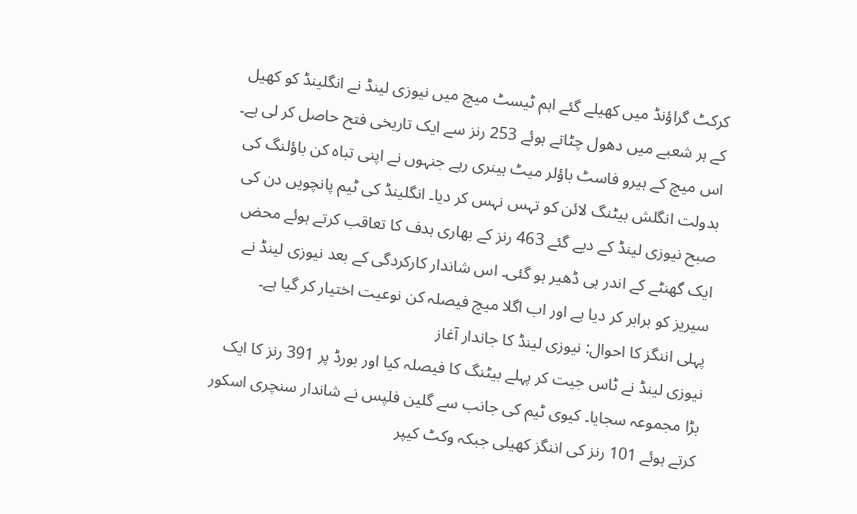کرکٹ گراؤنڈ میں کھیلے گئے اہم ٹیسٹ میچ میں نیوزی لینڈ نے انگلینڈ کو کھیل کے ہر شعبے میں دھول چٹاتے ہوئے 253 رنز سے ایک تاریخی فتح حاصل کر لی ہے۔ اس میچ کے ہیرو فاسٹ باؤلر میٹ ہینری رہے جنہوں نے اپنی تباہ کن باؤلنگ کی بدولت انگلش بیٹنگ لائن کو تہس نہس کر دیا۔ انگلینڈ کی ٹیم پانچویں دن کی صبح نیوزی لینڈ کے دیے گئے 463 رنز کے بھاری ہدف کا تعاقب کرتے ہوئے محض ایک گھنٹے کے اندر ہی ڈھیر ہو گئی۔ اس شاندار کارکردگی کے بعد نیوزی لینڈ نے سیریز کو برابر کر دیا ہے اور اب اگلا میچ فیصلہ کن نوعیت اختیار کر گیا ہے۔
پہلی اننگز کا احوال: نیوزی لینڈ کا جاندار آغاز
نیوزی لینڈ نے ٹاس جیت کر پہلے بیٹنگ کا فیصلہ کیا اور بورڈ پر 391 رنز کا ایک بڑا مجموعہ سجایا۔ کیوی ٹیم کی جانب سے گلین فلپس نے شاندار سنچری اسکور کرتے ہوئے 101 رنز کی اننگز کھیلی جبکہ وکٹ کیپر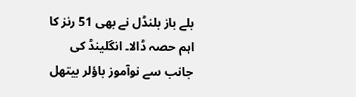بلے باز بلنڈل نے بھی 51 رنز کا اہم حصہ ڈالا۔ انگلینڈ کی جانب سے نوآموز باؤلر بیتھل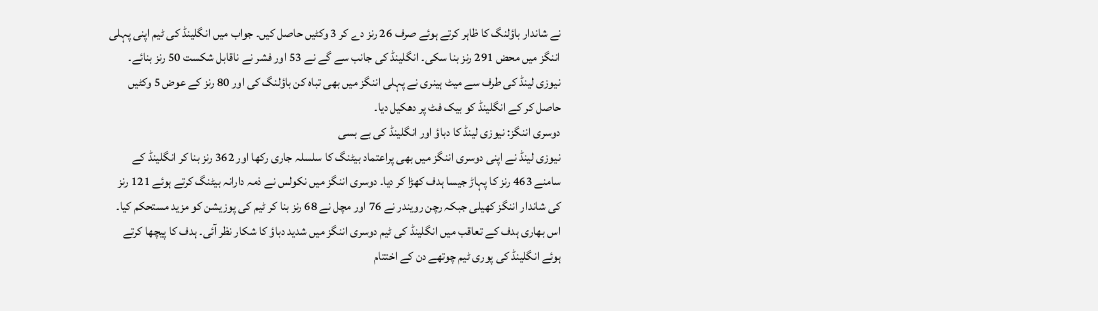نے شاندار باؤلنگ کا ظاہر کرتے ہوئے صرف 26 رنز دے کر 3 وکٹیں حاصل کیں۔ جواب میں انگلینڈ کی ٹیم اپنی پہلی اننگز میں محض 291 رنز بنا سکی۔ انگلینڈ کی جانب سے گے نے 53 اور فشر نے ناقابل شکست 50 رنز بنائے۔ نیوزی لینڈ کی طرف سے میٹ ہینری نے پہلی اننگز میں بھی تباہ کن باؤلنگ کی اور 80 رنز کے عوض 5 وکٹیں حاصل کر کے انگلینڈ کو بیک فٹ پر دھکیل دیا۔
دوسری اننگز: نیوزی لینڈ کا دباؤ اور انگلینڈ کی بے بسی
نیوزی لینڈ نے اپنی دوسری اننگز میں بھی پراعتماد بیٹنگ کا سلسلہ جاری رکھا اور 362 رنز بنا کر انگلینڈ کے سامنے 463 رنز کا پہاڑ جیسا ہدف کھڑا کر دیا۔ دوسری اننگز میں نکولس نے ذمہ دارانہ بیٹنگ کرتے ہوئے 121 رنز کی شاندار اننگز کھیلی جبکہ رچن رویندر نے 76 اور مچل نے 68 رنز بنا کر ٹیم کی پوزیشن کو مزید مستحکم کیا۔ اس بھاری ہدف کے تعاقب میں انگلینڈ کی ٹیم دوسری اننگز میں شدید دباؤ کا شکار نظر آئی۔ ہدف کا پیچھا کرتے ہوئے انگلینڈ کی پوری ٹیم چوتھے دن کے اختتام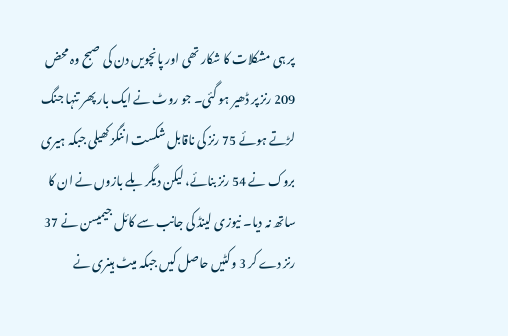پر ہی مشکلات کا شکار تھی اور پانچویں دن کی صبح وہ محض 209 رنز پر ڈھیر ہو گئی۔ جو روٹ نے ایک بار پھر تنہا جنگ لڑتے ہوئے 75 رنز کی ناقابل شکست اننگز کھیلی جبکہ ہیری بروک نے 54 رنز بنائے، لیکن دیگر بلے بازوں نے ان کا ساتھ نہ دیا۔ نیوزی لینڈ کی جانب سے کائل جیمیسن نے 37 رنز دے کر 3 وکٹیں حاصل کیں جبکہ میٹ ہینری نے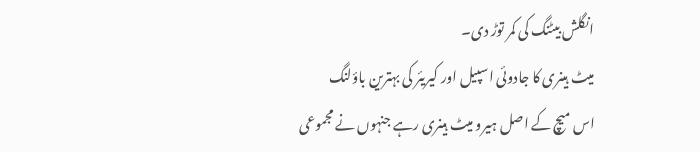انگلش بیٹنگ کی کمر توڑ دی۔
میٹ ہینری کا جادوئی اسپیل اور کیریئر کی بہترین باؤلنگ
اس میچ کے اصل ہیرو میٹ ہینری رہے جنہوں نے مجموعی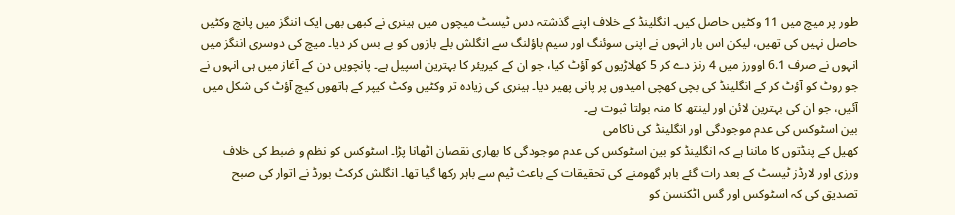طور پر میچ میں 11 وکٹیں حاصل کیں۔ انگلینڈ کے خلاف اپنے گذشتہ دس ٹیسٹ میچوں میں ہینری نے کبھی بھی ایک اننگز میں پانچ وکٹیں حاصل نہیں کی تھیں، لیکن اس بار انہوں نے اپنی سوئنگ اور سیم باؤلنگ سے انگلش بلے بازوں کو بے بس کر دیا۔ میچ کی دوسری اننگز میں انہوں نے صرف 6.1 اوورز میں 4 رنز دے کر 5 کھلاڑیوں کو آؤٹ کیا، جو ان کے کیریئر کا بہترین اسپیل ہے۔ پانچویں دن کے آغاز میں ہی انہوں نے جو روٹ کو آؤٹ کر کے انگلینڈ کی بچی کھچی امیدوں پر پانی پھیر دیا۔ ہینری کی زیادہ تر وکٹیں وکٹ کیپر کے ہاتھوں کیچ آؤٹ کی شکل میں آئیں، جو ان کی بہترین لائن اور لینتھ کا منہ بولتا ثبوت ہے۔
بین اسٹوکس کی عدم موجودگی اور انگلینڈ کی ناکامی
کھیل کے پنڈتوں کا ماننا ہے کہ انگلینڈ کو بین اسٹوکس کی عدم موجودگی کا بھاری نقصان اٹھانا پڑا۔ اسٹوکس کو نظم و ضبط کی خلاف ورزی اور لارڈز ٹیسٹ کے بعد رات گئے باہر گھومنے کی تحقیقات کے باعث ٹیم سے باہر رکھا گیا تھا۔ انگلش کرکٹ بورڈ نے اتوار کی صبح تصدیق کی کہ اسٹوکس اور گس اٹکنسن کو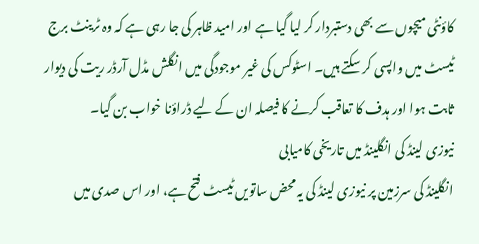کاؤنٹی میچوں سے بھی دستبردار کر لیا گیا ہے اور امید ظاہر کی جا رہی ہے کہ وہ ٹرینٹ برج ٹیسٹ میں واپسی کر سکتے ہیں۔ اسٹوکس کی غیر موجودگی میں انگلش مڈل آرڈر ریت کی دیوار ثابت ہوا اور ہدف کا تعاقب کرنے کا فیصلہ ان کے لیے ڈراؤنا خواب بن گیا۔
نیوزی لینڈ کی انگلینڈ میں تاریخی کامیابی
انگلینڈ کی سرزمین پر نیوزی لینڈ کی یہ محض ساتویں ٹیسٹ فتح ہے، اور اس صدی میں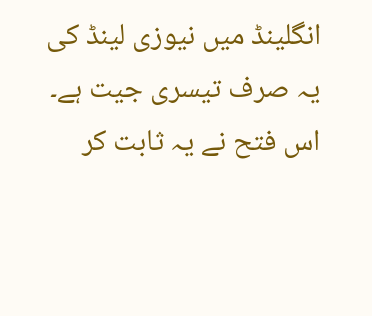انگلینڈ میں نیوزی لینڈ کی یہ صرف تیسری جیت ہے۔ اس فتح نے یہ ثابت کر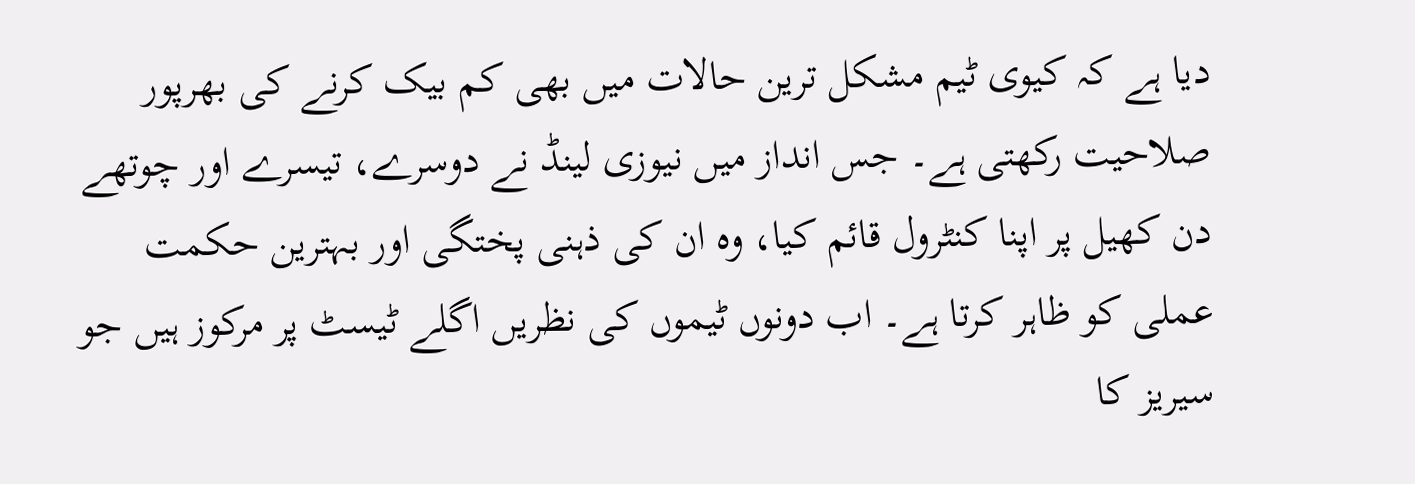دیا ہے کہ کیوی ٹیم مشکل ترین حالات میں بھی کم بیک کرنے کی بھرپور صلاحیت رکھتی ہے۔ جس انداز میں نیوزی لینڈ نے دوسرے، تیسرے اور چوتھے دن کھیل پر اپنا کنٹرول قائم کیا، وہ ان کی ذہنی پختگی اور بہترین حکمت عملی کو ظاہر کرتا ہے۔ اب دونوں ٹیموں کی نظریں اگلے ٹیسٹ پر مرکوز ہیں جو سیریز کا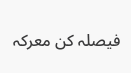فیصلہ کن معرکہ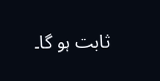ثابت ہو گا۔